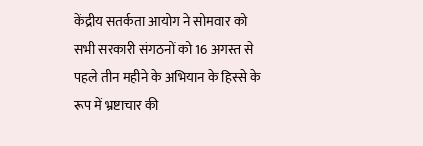केंद्रीय सतर्कता आयोग ने सोमवार को सभी सरकारी संगठनों को 16 अगस्त से पहले तीन महीने के अभियान के हिस्से के रूप में भ्रष्टाचार की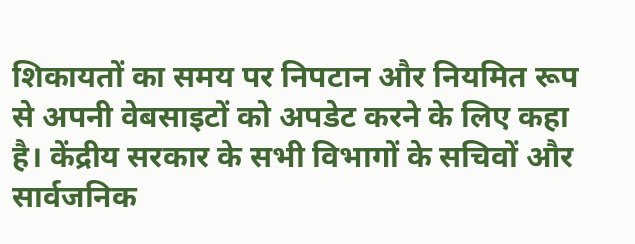शिकायतों का समय पर निपटान और नियमित रूप से अपनी वेबसाइटों को अपडेट करने के लिए कहा है। केंद्रीय सरकार के सभी विभागों के सचिवों और सार्वजनिक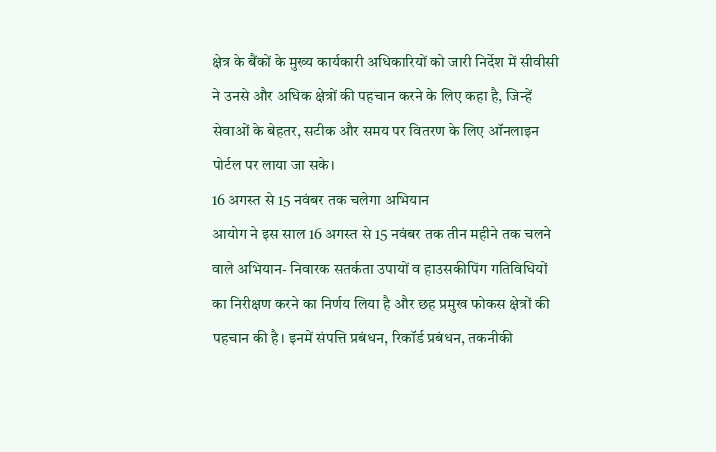क्षेत्र के बैंकों के मुख्य कार्यकारी अधिकारियों को जारी निर्देश में सीवीसी ने उनसे और अधिक क्षेत्रों की पहचान करने के लिए कहा है, जिन्हें सेवाओं के बेहतर, सटीक और समय पर वितरण के लिए ऑनलाइन पोर्टल पर लाया जा सके।
16 अगस्त से 15 नवंबर तक चलेगा अभियान
आयोग ने इस साल 16 अगस्त से 15 नवंबर तक तीन महीने तक चलने वाले अभियान- निवारक सतर्कता उपायों व हाउसकीपिंग गतिविधियों का निरीक्षण करने का निर्णय लिया है और छह प्रमुख फोकस क्षेत्रों की पहचान की है। इनमें संपत्ति प्रबंधन, रिकॉर्ड प्रबंधन, तकनीकी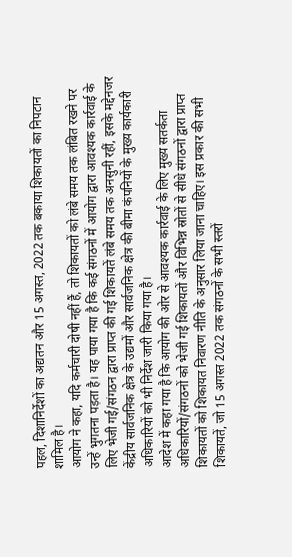पहल, दिशानिर्देशों का अद्यतन और 15 अगस्त, 2022 तक बकाया शिकायतों का निपटान शामिल है।
आयोग ने कहा, यदि कर्मचारी दोषी नहीं हैं, तो शिकायतों को लंबे समय तक लंबित रखने पर उन्हें भुगतना पड़ता है। यह पाया गया है कि कई संगठनों में आयोग द्वारा आवश्यक कार्रवाई के लिए भेजी गई/संगठन द्वारा प्राप्त की गई शिकायतें लंबे समय तक अनसुनी रहीं, इसके मद्देनजर केंद्रीय सार्वजनिक क्षेत्र के उद्यमों और सार्वजनिक क्षेत्र की बीमा कंपनियों के मुख्य कार्यकारी अधिकारियों को भी निर्देश जारी किया गया है।
आदेश में कहा गया है कि आयोग की ओर से आवश्यक कार्रवाई के लिए मुख्य सतर्कता अधिकारियों/संगठनों को भेजी गई शिकायतों और विभिन्न स्रोतों से सीधे संगठनों द्वारा प्राप्त शिकायतों को शिकायत निवारण नीति के अनुसार लिया जाना चाहिए। इस प्रकार की सभी शिकायतें, जो 15 अगस्त 2022 तक संगठनों के सभी स्तरों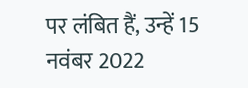पर लंबित हैं, उन्हें 15 नवंबर 2022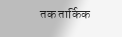तक तार्किक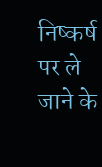निष्कर्ष पर ले जाने के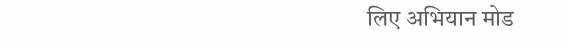लिए अभियान मोड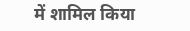में शामिल किया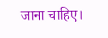जाना चाहिए।